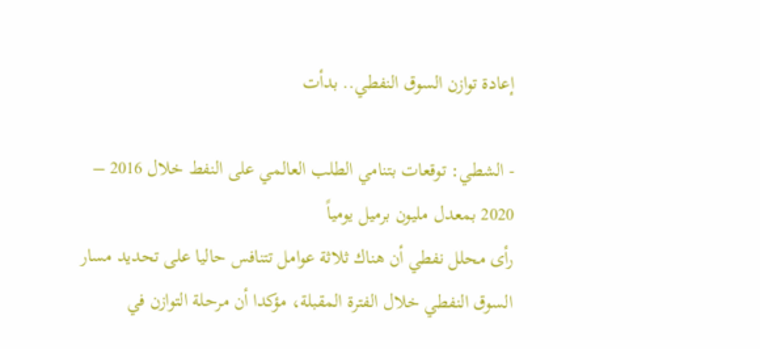إعادة توازن السوق النفطي.. بدأت

- الشطي: توقعات بتنامي الطلب العالمي على النفط خلال 2016 – 2020 بمعدل مليون برميل يومياً
رأى محلل نفطي أن هناك ثلاثة عوامل تتنافس حاليا على تحديد مسار السوق النفطي خلال الفترة المقبلة، مؤكدا أن مرحلة التوازن في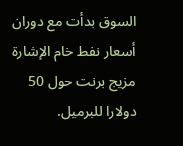السوق بدأت مع دوران أسعار نفط خام الإشارة مزيج برنت حول 50 دولارا للبرميل.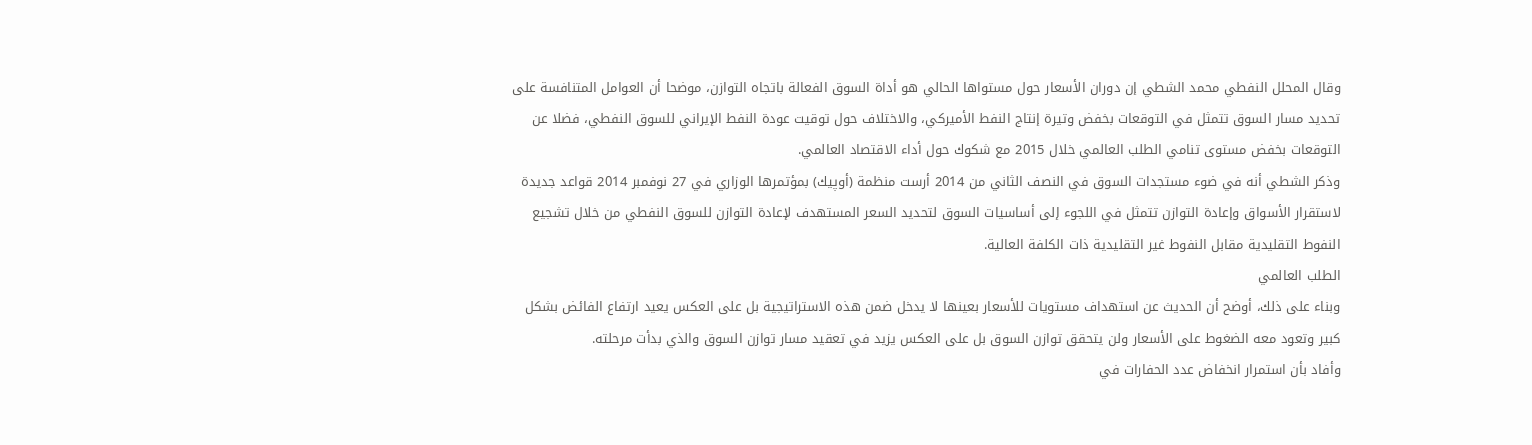وقال المحلل النفطي محمد الشطي إن دوران الأسعار حول مستواها الحالي هو أداة السوق الفعالة باتجاه التوازن، موضحا أن العوامل المتنافسة على تحديد مسار السوق تتمثل في التوقعات بخفض وتيرة إنتاج النفط الأميركي، والاختلاف حول توقيت عودة النفط الإيراني للسوق النفطي، فضلا عن التوقعات بخفض مستوى تنامي الطلب العالمي خلال 2015 مع شكوك حول أداء الاقتصاد العالمي.
وذكر الشطي أنه في ضوء مستجدات السوق في النصف الثاني من 2014 أرست منظمة (أوپيك) بمؤتمرها الوزاري في 27 نوفمبر 2014 قواعد جديدة لاستقرار الأسواق وإعادة التوازن تتمثل في اللجوء إلى أساسيات السوق لتحديد السعر المستهدف لإعادة التوازن للسوق النفطي من خلال تشجيع النفوط التقليدية مقابل النفوط غير التقليدية ذات الكلفة العالية.
الطلب العالمي
وبناء على ذلك، أوضح أن الحديث عن استهداف مستويات للأسعار بعينها لا يدخل ضمن هذه الاستراتيجية بل على العكس يعيد ارتفاع الفائض بشكل كبير وتعود معه الضغوط على الأسعار ولن يتحقق توازن السوق بل على العكس يزيد في تعقيد مسار توازن السوق والذي بدأت مرحلته.
وأفاد بأن استمرار انخفاض عدد الحفارات في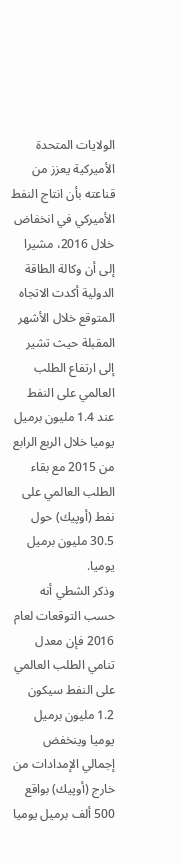الولايات المتحدة الأميركية يعزز من قناعته بأن انتاج النفط الأميركي في انخفاض خلال 2016، مشيرا إلى أن وكالة الطاقة الدولية أكدت الاتجاه المتوقع خلال الأشهر المقبلة حيث تشير إلى ارتفاع الطلب العالمي على النفط عند 1.4 مليون برميل يوميا خلال الربع الرابع من 2015 مع بقاء الطلب العالمي على نفط (أوپيك) حول 30.5 مليون برميل يوميا.
وذكر الشطي أنه حسب التوقعات لعام 2016 فإن معدل تنامي الطلب العالمي على النفط سيكون 1.2 مليون برميل يوميا وينخفض إجمالي الإمدادات من خارج (أوپيك) بواقع 500 ألف برميل يوميا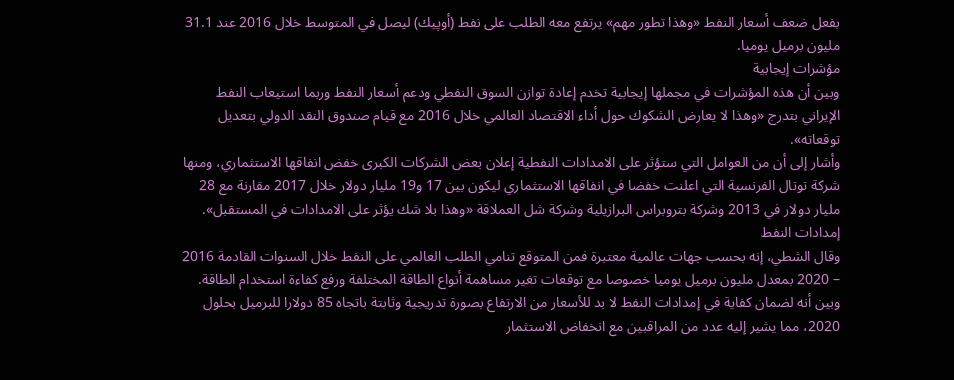بفعل ضعف أسعار النفط «وهذا تطور مهم» يرتفع معه الطلب على نفط (أوپيك) ليصل في المتوسط خلال 2016 عند 31.1 مليون برميل يوميا.
مؤشرات إيجابية
وبين أن هذه المؤشرات في مجملها إيجابية تخدم إعادة توازن السوق النفطي ودعم أسعار النفط وربما استيعاب النفط الإيراني بتدرج «وهذا لا يعارض الشكوك حول أداء الاقتصاد العالمي خلال 2016 مع قيام صندوق النقد الدولي بتعديل توقعاته».
وأشار إلى أن من العوامل التي ستؤثر على الامدادات النفطية إعلان بعض الشركات الكبرى خفض انفاقها الاستثماري، ومنها شركة توتال الفرنسية التي اعلنت خفضا في انفاقها الاستثماري ليكون بين 17 و19 مليار دولار خلال 2017 مقارنة مع 28 مليار دولار في 2013 وشركة بتروبراس البرازيلية وشركة شل العملاقة «وهذا بلا شك يؤثر على الامدادات في المستقبل».
إمدادات النفط
وقال الشطي، إنه بحسب جهات عالمية معتبرة فمن المتوقع تنامي الطلب العالمي على النفط خلال السنوات القادمة 2016 – 2020 بمعدل مليون برميل يوميا خصوصا مع توقعات تغير مساهمة أنواع الطاقة المختلفة ورفع كفاءة استخدام الطاقة.
وبين أنه لضمان كفاية في إمدادات النفط لا بد للأسعار من الارتفاع بصورة تدريجية وثابتة باتجاه 85 دولارا للبرميل بحلول 2020، مما يشير إليه عدد من المراقبين مع انخفاض الاستثمار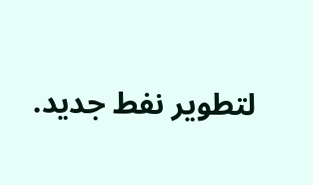لتطوير نفط جديد.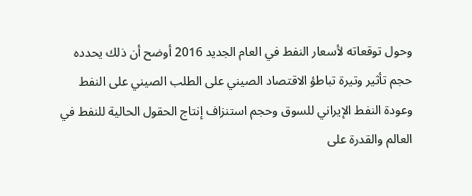وحول توقعاته لأسعار النفط في العام الجديد 2016 أوضح أن ذلك يحدده حجم تأثير وتيرة تباطؤ الاقتصاد الصيني على الطلب الصيني على النفط وعودة النفط الإيراني للسوق وحجم استنزاف إنتاج الحقول الحالية للنفط في العالم والقدرة على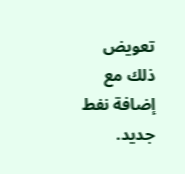تعويض ذلك مع إضافة نفط جديد.